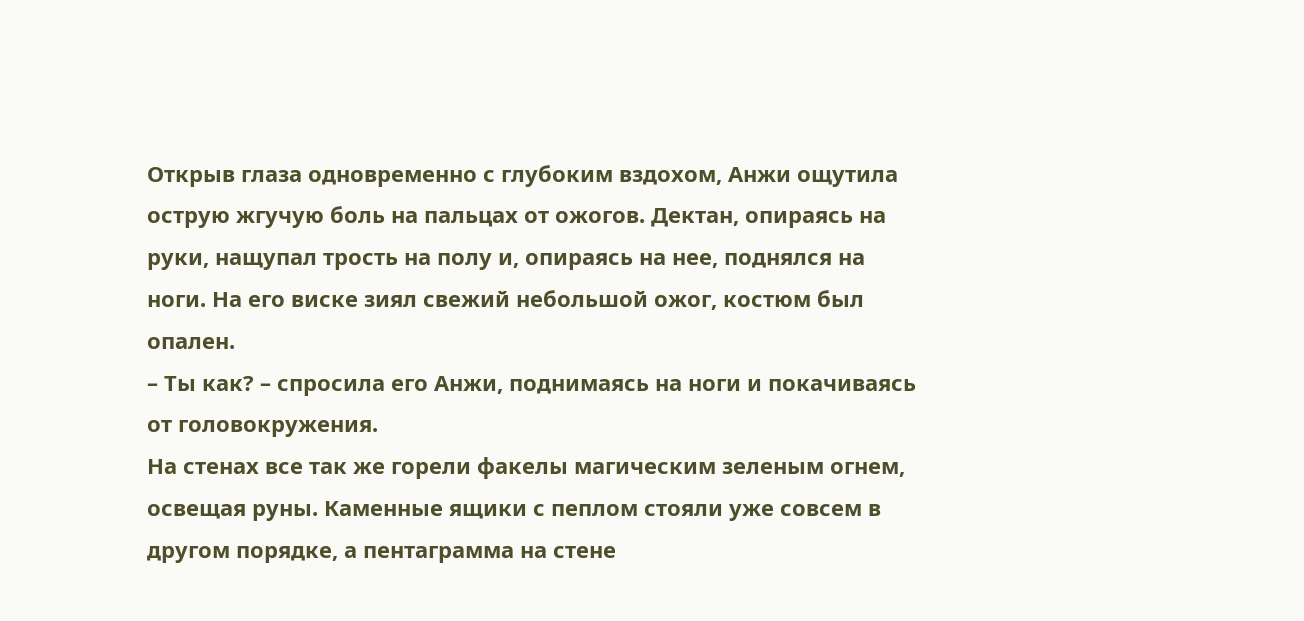Открыв глаза одновременно с глубоким вздохом, Анжи ощутила острую жгучую боль на пальцах от ожогов. Дектан, опираясь на руки, нащупал трость на полу и, опираясь на нее, поднялся на ноги. На его виске зиял свежий небольшой ожог, костюм был опален.
– Ты как? – спросила его Анжи, поднимаясь на ноги и покачиваясь от головокружения.
На стенах все так же горели факелы магическим зеленым огнем, освещая руны. Каменные ящики с пеплом стояли уже совсем в другом порядке, а пентаграмма на стене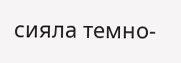сияла темно-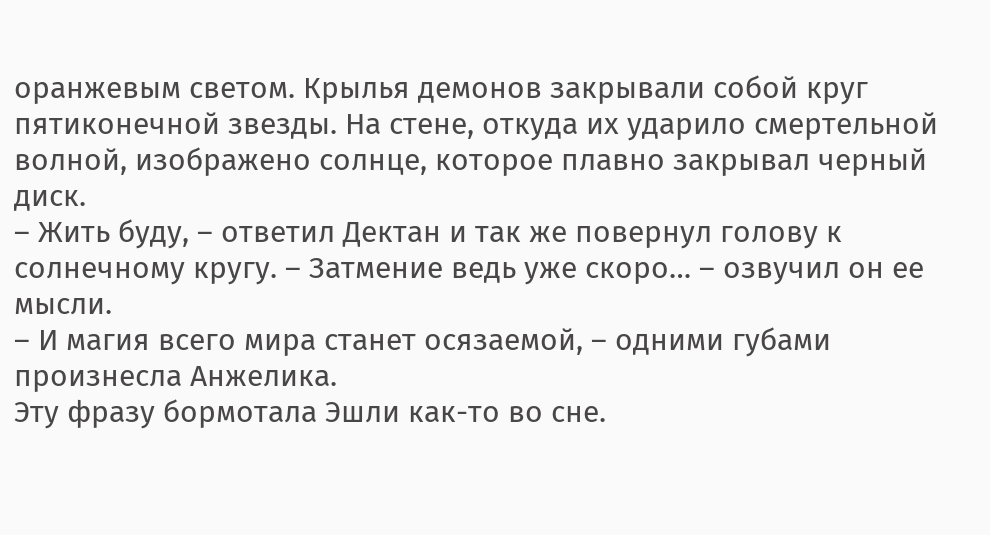оранжевым светом. Крылья демонов закрывали собой круг пятиконечной звезды. На стене, откуда их ударило смертельной волной, изображено солнце, которое плавно закрывал черный диск.
– Жить буду, – ответил Дектан и так же повернул голову к солнечному кругу. – Затмение ведь уже скоро… – озвучил он ее мысли.
– И магия всего мира станет осязаемой, – одними губами произнесла Анжелика.
Эту фразу бормотала Эшли как-то во сне.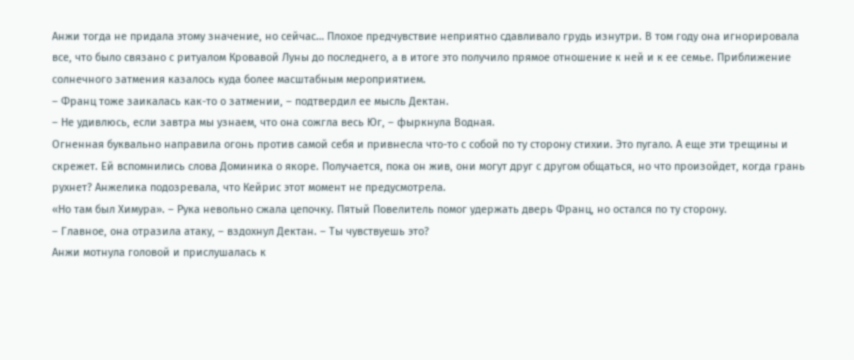Анжи тогда не придала этому значение, но сейчас… Плохое предчувствие неприятно сдавливало грудь изнутри. В том году она игнорировала все, что было связано с ритуалом Кровавой Луны до последнего, а в итоге это получило прямое отношение к ней и к ее семье. Приближение солнечного затмения казалось куда более масштабным мероприятием.
– Франц тоже заикалась как-то о затмении, – подтвердил ее мысль Дектан.
– Не удивлюсь, если завтра мы узнаем, что она сожгла весь Юг, – фыркнула Водная.
Огненная буквально направила огонь против самой себя и привнесла что-то с собой по ту сторону стихии. Это пугало. А еще эти трещины и скрежет. Ей вспомнились слова Доминика о якоре. Получается, пока он жив, они могут друг с другом общаться, но что произойдет, когда грань рухнет? Анжелика подозревала, что Кейрис этот момент не предусмотрела.
«Но там был Химура». – Рука невольно сжала цепочку. Пятый Повелитель помог удержать дверь Франц, но остался по ту сторону.
– Главное, она отразила атаку, – вздохнул Дектан. – Ты чувствуешь это?
Анжи мотнула головой и прислушалась к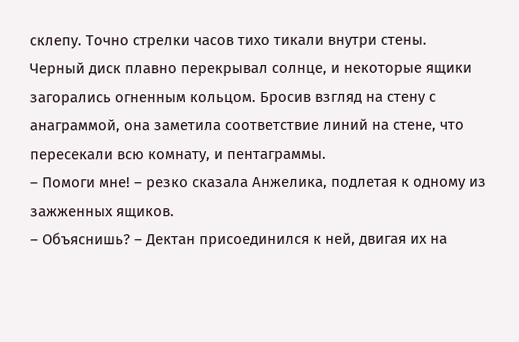склепу. Точно стрелки часов тихо тикали внутри стены.
Черный диск плавно перекрывал солнце, и некоторые ящики загорались огненным кольцом. Бросив взгляд на стену с анаграммой, она заметила соответствие линий на стене, что пересекали всю комнату, и пентаграммы.
– Помоги мне! – резко сказала Анжелика, подлетая к одному из зажженных ящиков.
– Объяснишь? – Дектан присоединился к ней, двигая их на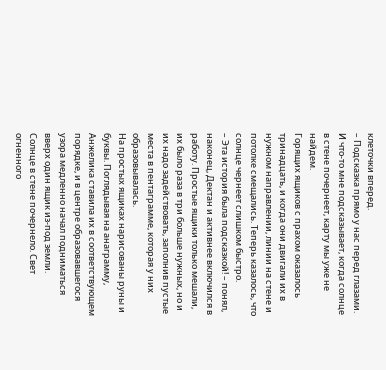клеточки вперед.
– Подсказка прямо у нас перед глазами. И что-то мне подсказывает, когда солнце в стене почернеет, карту мы уже не найдем.
Горящих ящиков с прахом оказалось тринадцать, и когда они двигали их в нужном направлении, линии на стене и потолке смещались. Теперь казалось, что солнце чернеет слишком быстро.
– Эта история была подсказкой! – понял, наконец, Дектан и активнее включился в работу. Простые ящики только мешали, их было раза в три больше нужных, но и их надо задействовать, заполнив пустые места в пентаграмме, которая у них образовывалась.
На простых ящиках нарисованы руны и буквы. Поглядывая на анаграмму, Анжелика ставила их в соответствующем порядке, и в центре образовавшегося узора медленно начал подниматься вверх один ящик из-под земли.
Солнце в стене почернело. Свет огненного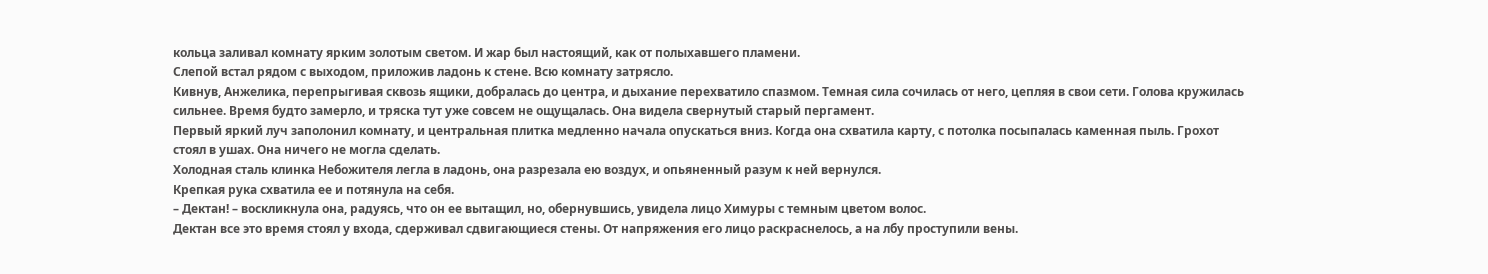кольца заливал комнату ярким золотым светом. И жар был настоящий, как от полыхавшего пламени.
Слепой встал рядом с выходом, приложив ладонь к стене. Всю комнату затрясло.
Кивнув, Анжелика, перепрыгивая сквозь ящики, добралась до центра, и дыхание перехватило спазмом. Темная сила сочилась от него, цепляя в свои сети. Голова кружилась сильнее. Время будто замерло, и тряска тут уже совсем не ощущалась. Она видела свернутый старый пергамент.
Первый яркий луч заполонил комнату, и центральная плитка медленно начала опускаться вниз. Когда она схватила карту, с потолка посыпалась каменная пыль. Грохот стоял в ушах. Она ничего не могла сделать.
Холодная сталь клинка Небожителя легла в ладонь, она разрезала ею воздух, и опьяненный разум к ней вернулся.
Крепкая рука схватила ее и потянула на себя.
– Дектан! – воскликнула она, радуясь, что он ее вытащил, но, обернувшись, увидела лицо Химуры с темным цветом волос.
Дектан все это время стоял у входа, сдерживал сдвигающиеся стены. От напряжения его лицо раскраснелось, а на лбу проступили вены.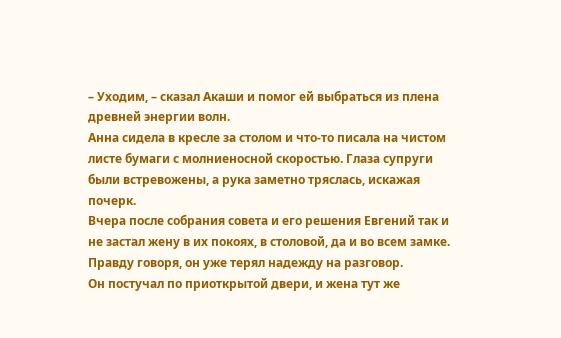– Уходим, – сказал Акаши и помог ей выбраться из плена древней энергии волн.
Анна сидела в кресле за столом и что-то писала на чистом листе бумаги с молниеносной скоростью. Глаза супруги были встревожены, а рука заметно тряслась, искажая почерк.
Вчера после собрания совета и его решения Евгений так и не застал жену в их покоях, в столовой, да и во всем замке. Правду говоря, он уже терял надежду на разговор.
Он постучал по приоткрытой двери, и жена тут же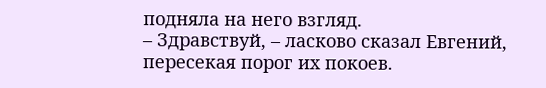подняла на него взгляд.
– Здравствуй, – ласково сказал Евгений, пересекая порог их покоев.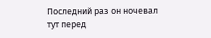Последний раз он ночевал тут перед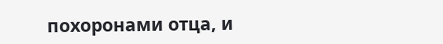похоронами отца, и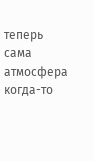теперь сама атмосфера когда-то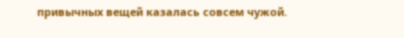привычных вещей казалась совсем чужой.